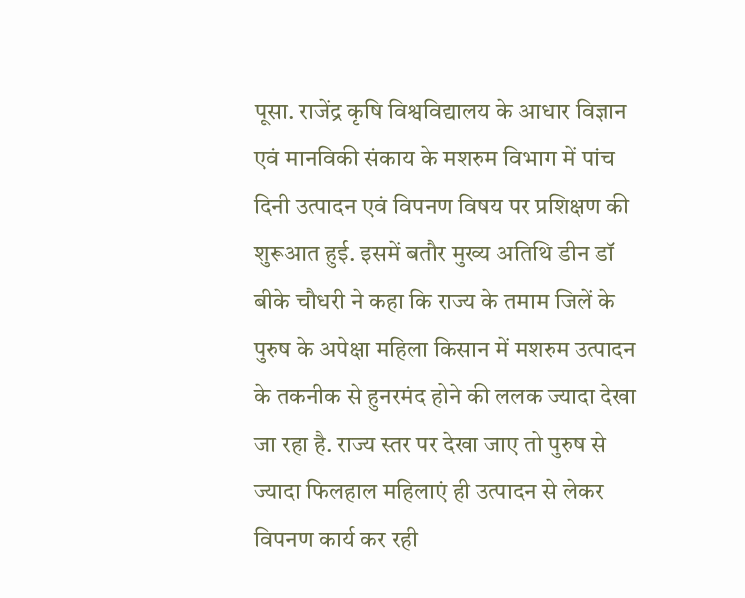पूसा. राजेंद्र कृषि विश्वविद्यालय के आधार विज्ञान एवं मानविकी संकाय के मशरुम विभाग में पांच दिनी उत्पादन एवं विपनण विषय पर प्रशिक्षण की शुरूआत हुई. इसमें बतौर मुख्य अतिथि डीन डॉ बीके चौधरी ने कहा कि राज्य के तमाम जिलें के पुरुष के अपेक्षा महिला किसान में मशरुम उत्पादन के तकनीक से हुनरमंद होने की ललक ज्यादा देखा जा रहा है. राज्य स्तर पर देखा जाए तो पुरुष से ज्यादा फिलहाल महिलाएं ही उत्पादन से लेकर विपनण कार्य कर रही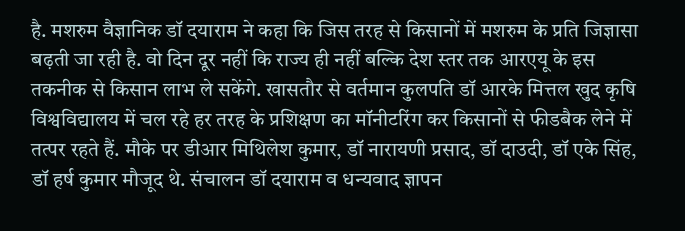है. मशरुम वैज्ञानिक डॉ दयाराम ने कहा कि जिस तरह से किसानों में मशरुम के प्रति जिज्ञासा बढ़ती जा रही है. वो दिन दूर नहीं कि राज्य ही नहीं बल्कि देश स्तर तक आरएयू के इस तकनीक से किसान लाभ ले सकेंगे. खासतौर से वर्तमान कुलपति डॉ आरके मित्तल खुद कृषि विश्वविद्यालय में चल रहे हर तरह के प्रशिक्षण का मॉनीटरिंग कर किसानों से फीडबैक लेने में तत्पर रहते हैं. मौके पर डीआर मिथिलेश कुमार, डॉ नारायणी प्रसाद, डॉ दाउदी, डॉ एके सिंह, डॉ हर्ष कुमार मौजूद थे. संचालन डॉ दयाराम व धन्यवाद ज्ञापन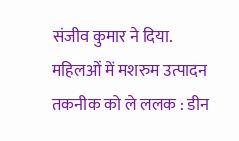संजीव कुमार ने दिया.
महिलओं में मशरुम उत्पादन तकनीक को ले ललक : डीन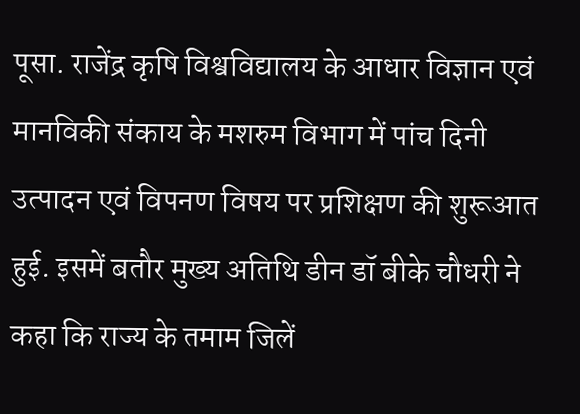पूसा. राजेंद्र कृषि विश्वविद्यालय के आधार विज्ञान एवं मानविकी संकाय के मशरुम विभाग में पांच दिनी उत्पादन एवं विपनण विषय पर प्रशिक्षण की शुरूआत हुई. इसमें बतौर मुख्य अतिथि डीन डॉ बीके चौधरी ने कहा कि राज्य के तमाम जिलें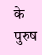के पुरुष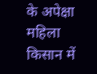के अपेक्षा महिला किसान में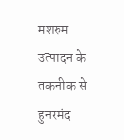मशरुम उत्पादन के तकनीक से हुनरमंद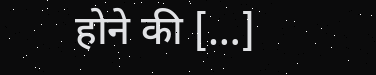होने की […]